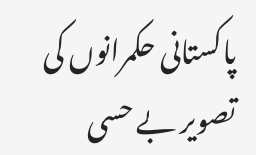پاکستانی حکمرانوں کی تصویر بے حسی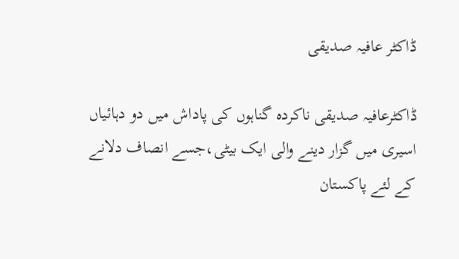ڈاکٹر عافیہ صدیقی

ڈاکٹرعافیہ صدیقی ناکردہ گناہوں کی پاداش میں دو دہائیاں اسیری میں گزار دینے والی ایک بیٹی،جسے انصاف دلانے کے لئے پاکستان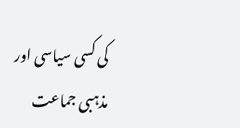کی کسی سیاسی اور مذہبی جماعت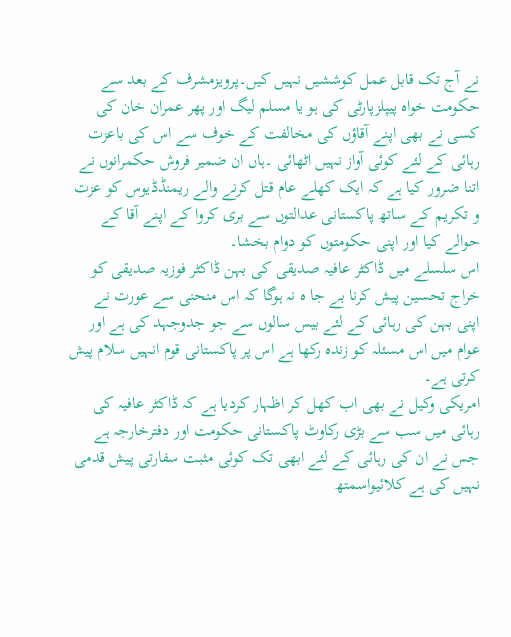نے آج تک قابل عمل کوششیں نہیں کیں۔پرویزمشرف کے بعد سے حکومت خواہ پیپلزپارٹی کی ہو یا مسلم لیگ اور پھر عمران خان کی کسی نے بھی اپنے آقاؤں کی مخالفت کے خوف سے اس کی باعزت رہائی کے لئے کوئی آواز نہیں اٹھائی ۔ہاں ان ضمیر فروش حکمرانوں نے اتنا ضرور کیا ہے کہ ایک کھلے عام قتل کرنے والے ریمنڈڈیوس کو عزت و تکریم کے ساتھ پاکستانی عدالتوں سے بری کروا کے اپنے آقا کے حوالے کیا اور اپنی حکومتوں کو دوام بخشا۔
اس سلسلے میں ڈاکٹر عافیہ صدیقی کی بہن ڈاکٹر فوزیہ صدیقی کو خراج تحسین پیش کرنا بے جا ہ نہ ہوگا کہ اس منحنی سے عورت نے اپنی بہن کی رہائی کے لئے بیس سالوں سے جو جدوجہد کی ہے اور عوام میں اس مسئلہ کو زندہ رکھا ہے اس پر پاکستانی قوم انہیں سلام پیش کرتی ہے۔
امریکی وکیل نے بھی اب کھل کر اظہار کردیا ہے کہ ڈاکٹر عافیہ کی رہائی میں سب سے بڑی رکاوٹ پاکستانی حکومت اور دفترخارجہ ہے جس نے ان کی رہائی کے لئے ابھی تک کوئی مثبت سفارتی پیش قدمی نہیں کی ہے کلائیواسمتھ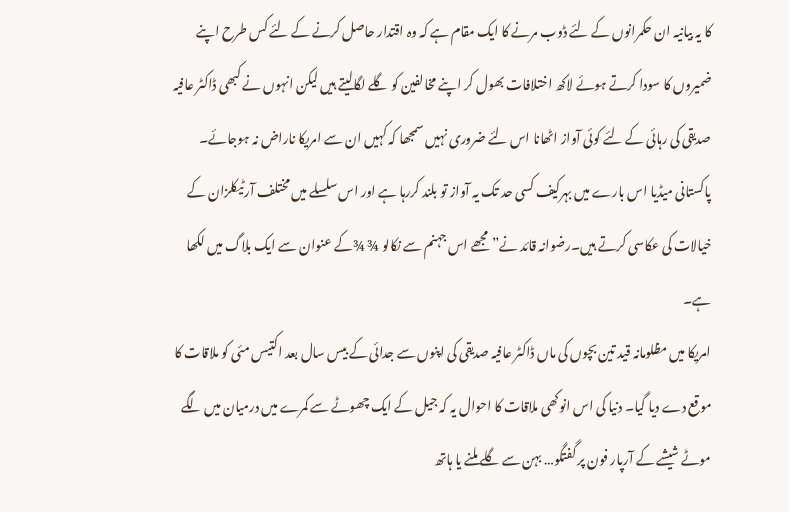کا یہ بیانیہ ان حکمرانوں کے لئے ڈوب مرنے کا ایک مقام ہے کہ وہ اقتدار حاصل کرنے کے لئے کس طرح اپنے ضمیروں کا سودا کرتے ہوئے لاکھ اختلافات بھول کر اپنے مخالفین کو گلے لگالیتے ہیں لیکن انہوں نے کبھی ڈاکٹر عافیہ صدیقی کی رہائی کے لئے کوئی آواز اٹھانا اس لئے ضروری نہیں سمجھا کہ کہیں ان سے امریکا ناراض نہ ہوجائے۔
پاکستانی میڈیا اس بارے میں بہرکیف کسی حد تک یہ آواز تو بلند کررہا ہے اور اس سلسلے میں مختلف آرٹیکلزان کے خیالات کی عکاسی کرتے ہیں۔رضوانہ قائد نے” مجھے اس جہنم سے نکالو ¾ ¾کے عنوان سے ایک بلاگ میں لکھا ہے۔
امریکا میں مظلومانہ قید تین بچوں کی ماں ڈاکٹر عافیہ صدیقی کی اپنوں سے جدائی کے بیس سال بعد اکتیس مئی کو ملاقات کا موقع دے دیا گیا۔ دنیا کی اس انوکھی ملاقات کا احوال یہ کہ جیل کے ایک چھوٹے سے کمرے میں درمیان میں لگے موٹے شیشے کے آرپار فون پر گفتگو… بہن سے گلے ملنے یا ہاتھ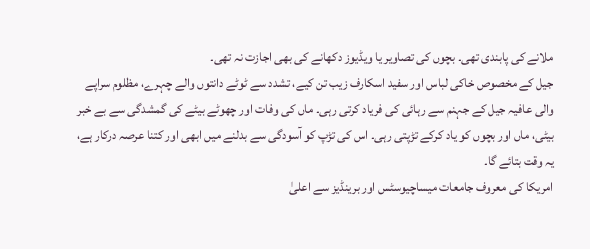ملانے کی پابندی تھی۔ بچوں کی تصاویر یا ویڈیوز دکھانے کی بھی اجازت نہ تھی۔
جیل کے مخصوص خاکی لباس اور سفید اسکارف زیب تن کیے، تشدد سے ٹوٹے دانتوں والے چہرے، مظلوم سراپے والی عافیہ جیل کے جہنم سے رہائی کی فریاد کرتی رہی۔ ماں کی وفات اور چھوٹے بیٹے کی گمشدگی سے بے خبر بیٹی، ماں اور بچوں کو یاد کرکے تڑپتی رہی۔ اس کی تڑپ کو آسودگی سے بدلنے میں ابھی اور کتنا عرصہ درکار ہے، یہ وقت بتائے گا۔
امریکا کی معروف جامعات میساچیوسٹس اور برینڈیز سے اعلیٰ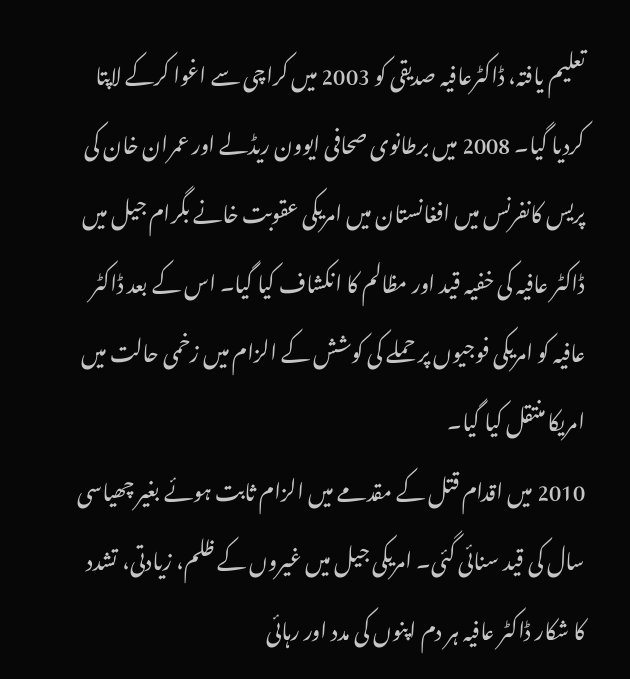تعلیم یافتہ، ڈاکٹرعافیہ صدیقی کو 2003 میں کراچی سے اغوا کرکے لاپتا کردیا گیا۔ 2008 میں برطانوی صحافی ایوون ریڈلے اور عمران خان کی پریس کانفرنس میں افغانستان میں امریکی عقوبت خانے بگرام جیل میں ڈاکٹر عافیہ کی خفیہ قید اور مظالم کا انکشاف کیا گیا۔ اس کے بعد ڈاکٹر عافیہ کو امریکی فوجیوں پر حملے کی کوشش کے الزام میں زخمی حالت میں امریکا منتقل کیا گیا۔
2010 میں اقدام قتل کے مقدمے میں الزام ثابت ہوئے بغیر چھیاسی سال کی قید سنائی گئی۔ امریکی جیل میں غیروں کے ظلم، زیادتی، تشدد کا شکار ڈاکٹر عافیہ ہر دم اپنوں کی مدد اور رہائی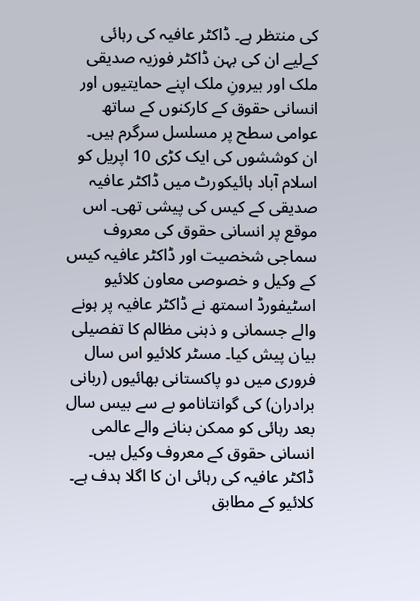کی منتظر ہے۔ ڈاکٹر عافیہ کی رہائی کےلیے ان کی بہن ڈاکٹر فوزیہ صدیقی ملک اور بیرونِ ملک اپنے حمایتیوں اور انسانی حقوق کے کارکنوں کے ساتھ عوامی سطح پر مسلسل سرگرم ہیں۔
ان کوششوں کی ایک کڑی 10 اپریل کو اسلام آباد ہائیکورٹ میں ڈاکٹر عافیہ صدیقی کے کیس کی پیشی تھی۔ اس موقع پر انسانی حقوق کی معروف سماجی شخصیت اور ڈاکٹر عافیہ کیس کے وکیل و خصوصی معاون کلائیو اسٹیفورڈ اسمتھ نے ڈاکٹر عافیہ پر ہونے والے جسمانی و ذہنی مظالم کا تفصیلی بیان پیش کیا۔ مسٹر کلائیو اس سال فروری میں دو پاکستانی بھائیوں (ربانی برادران) کی گوانتانامو بے سے بیس سال بعد رہائی کو ممکن بنانے والے عالمی انسانی حقوق کے معروف وکیل ہیں۔ ڈاکٹر عافیہ کی رہائی ان کا اگلا ہدف ہے۔
کلائیو کے مطابق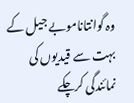وہ گوانتاناموبے جیل کے بہت سے قیدیوں کی نمائندگی کرچکے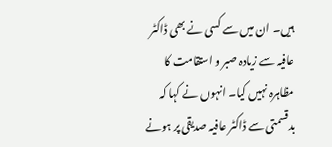ہیں۔ ان میں سے کسی نے بھی ڈاکٹر عافیہ سے زیادہ صبر و استقامت کا مظاہرہ نہیں کیا۔ انہوں نے کہا کہ بدقسمتی سے ڈاکٹر عافیہ صدیقی پر ہونے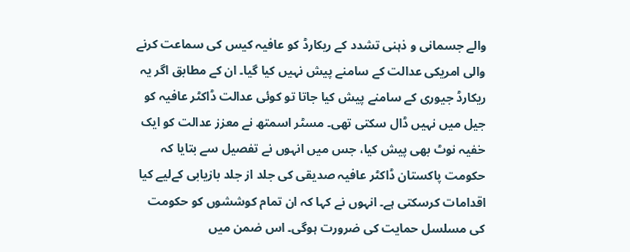والے جسمانی و ذہنی تشدد کے ریکارڈ کو عافیہ کیس کی سماعت کرنے والی امریکی عدالت کے سامنے پیش نہیں کیا گیا۔ ان کے مطابق اگر یہ ریکارڈ جیوری کے سامنے پیش کیا جاتا تو کوئی عدالت ڈاکٹر عافیہ کو جیل میں نہیں ڈال سکتی تھی۔ مسٹر اسمتھ نے معزز عدالت کو ایک خفیہ نوٹ بھی پیش کیا، جس میں انہوں نے تفصیل سے بتایا کہ حکومت پاکستان ڈاکٹر عافیہ صدیقی کی جلد از جلد بازیابی کےلیے کیا اقدامات کرسکتی ہے۔ انہوں نے کہا کہ ان تمام کوششوں کو حکومت کی مسلسل حمایت کی ضرورت ہوگی۔ اس ضمن میں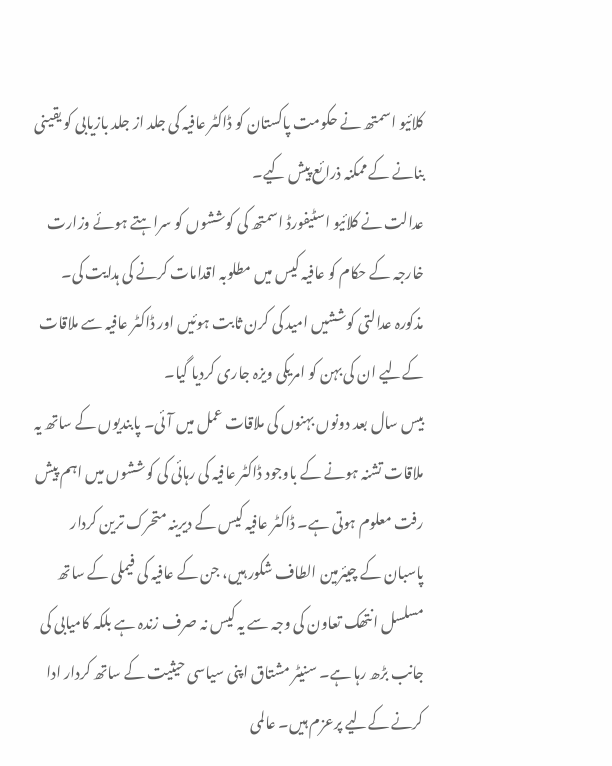کلائیو اسمتھ نے حکومت پاکستان کو ڈاکٹر عافیہ کی جلد از جلد بازیابی کو یقینی بنانے کے ممکنہ ذرائع پیش کیے۔
عدالت نے کلائیو اسٹیفورڈ اسمتھ کی کوششوں کو سراہتے ہوئے وزارت خارجہ کے حکام کو عافیہ کیس میں مطلوبہ اقدامات کرنے کی ہدایت کی۔ مذکورہ عدالتی کوششیں امید کی کرن ثابت ہوئیں اور ڈاکٹر عافیہ سے ملاقات کےلیے ان کی بہن کو امریکی ویزہ جاری کردیا گیا۔
بیس سال بعد دونوں بہنوں کی ملاقات عمل میں آئی۔ پابندیوں کے ساتھ یہ ملاقات تشنہ ہونے کے باوجود ڈاکٹر عافیہ کی رہائی کی کوششوں میں اہم پیش رفت معلوم ہوتی ہے۔ ڈاکٹر عافیہ کیس کے دیرینہ متحرک ترین کردار پاسبان کے چیئرمین الطاف شکور ہیں، جن کے عافیہ کی فیملی کے ساتھ مسلسل انتھک تعاون کی وجہ سے یہ کیس نہ صرف زندہ ہے بلکہ کامیابی کی جانب بڑھ رہا ہے۔ سنیٹر مشتاق اپنی سیاسی حیثیت کے ساتھ کردار ادا کرنے کےلیے پرعزم ہیں۔ عالمی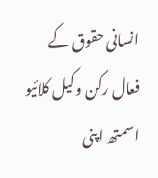انسانی حقوق کے فعال رکن وکیل کلائیو اسمتھ اپنی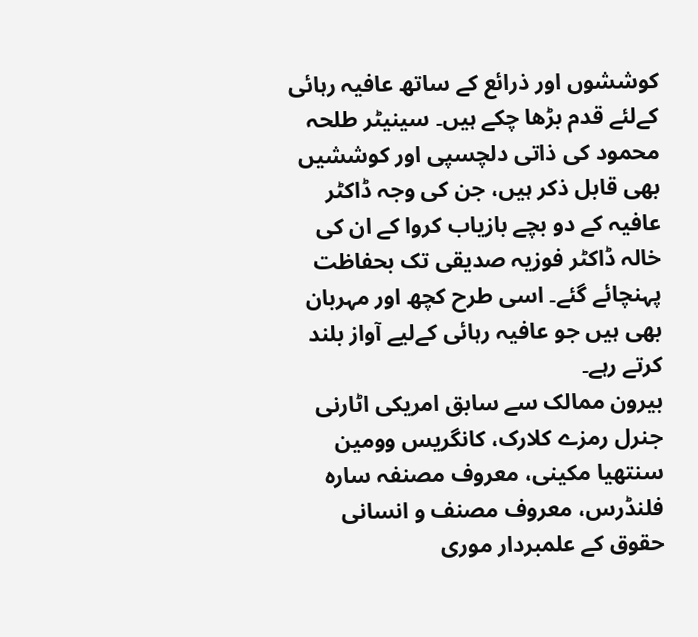کوششوں اور ذرائع کے ساتھ عافیہ رہائی کےلئے قدم بڑھا چکے ہیں۔ سینیٹر طلحہ محمود کی ذاتی دلچسپی اور کوششیں بھی قابل ذکر ہیں، جن کی وجہ ڈاکٹر عافیہ کے دو بچے بازیاب کروا کے ان کی خالہ ڈاکٹر فوزیہ صدیقی تک بحفاظت پہنچائے گئے۔ اسی طرح کچھ اور مہربان بھی ہیں جو عافیہ رہائی کےلیے آواز بلند کرتے رہے۔
بیرون ممالک سے سابق امریکی اٹارنی جنرل رمزے کلارک، کانگریس وومین سنتھیا مکینی، معروف مصنفہ سارہ فلنڈرس، معروف مصنف و انسانی حقوق کے علمبردار موری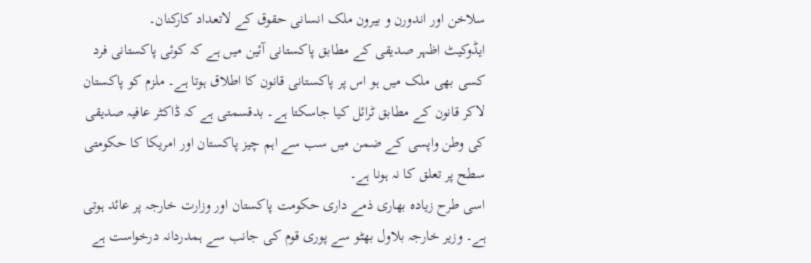سلاخن اور اندورن و بیرون ملک انسانی حقوق کے لاتعداد کارکنان۔
ایڈوکیٹ اظہر صدیقی کے مطابق پاکستانی آئین میں ہے کہ کوئی پاکستانی فرد کسی بھی ملک میں ہو اس پر پاکستانی قانون کا اطلاق ہوتا ہے۔ ملزم کو پاکستان لاکر قانون کے مطابق ٹرائل کیا جاسکتا ہے۔ بدقسمتی ہے کہ ڈاکٹر عافیہ صدیقی کی وطن واپسی کے ضمن میں سب سے اہم چیز پاکستان اور امریکا کا حکومتی سطح پر تعلق کا نہ ہونا ہے۔
اسی طرح زیادہ بھاری ذمے داری حکومت پاکستان اور وزارت خارجہ پر عائد ہوتی ہے۔ وزیر خارجہ بلاول بھٹو سے پوری قوم کی جانب سے ہمدردانہ درخواست ہے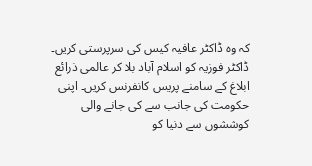کہ وہ ڈاکٹر عافیہ کیس کی سرپرستی کریں۔ ڈاکٹر فوزیہ کو اسلام آباد بلا کر عالمی ذرائع ابلاغ کے سامنے پریس کانفرنس کریں۔ اپنی حکومت کی جانب سے کی جانے والی کوششوں سے دنیا کو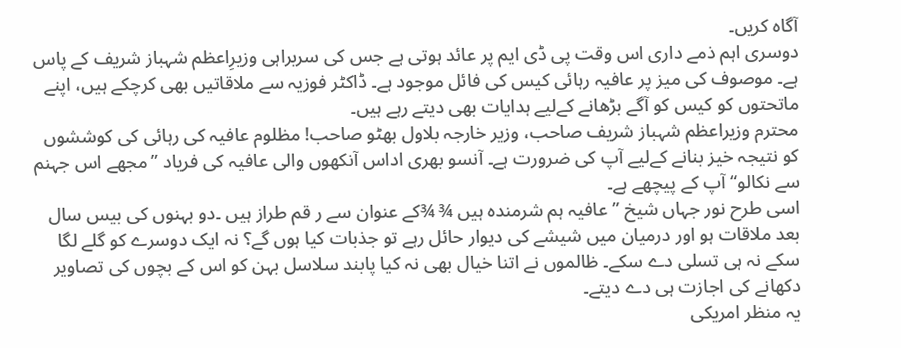آگاہ کریں۔
دوسری اہم ذمے داری اس وقت پی ڈی ایم پر عائد ہوتی ہے جس کی سربراہی وزیرِاعظم شہباز شریف کے پاس ہے۔ موصوف کی میز پر عافیہ رہائی کیس کی فائل موجود ہے۔ ڈاکٹر فوزیہ سے ملاقاتیں بھی کرچکے ہیں، اپنے ماتحتوں کو کیس کو آگے بڑھانے کےلیے ہدایات بھی دیتے رہے ہیں۔
محترم وزیراعظم شہباز شریف صاحب، وزیر خارجہ بلاول بھٹو صاحب! مظلوم عافیہ کی رہائی کی کوششوں کو نتیجہ خیز بنانے کےلیے آپ کی ضرورت ہے۔ آنسو بھری اداس آنکھوں والی عافیہ کی فریاد ”مجھے اس جہنم سے نکالو“ آپ کے پیچھے ہے۔
اسی طرح نور جہاں شیخ ”عافیہ ہم شرمندہ ہیں ¾ ¾کے عنوان سے ر قم طراز ہیں ۔دو بہنوں کی بیس سال بعد ملاقات ہو اور درمیان میں شیشے کی دیوار حائل رہے تو جذبات کیا ہوں گے؟ نہ ایک دوسرے کو گلے لگا سکے نہ ہی تسلی دے سکے۔ ظالموں نے اتنا خیال بھی نہ کیا پابند سلاسل بہن کو اس کے بچوں کی تصاویر دکھانے کی اجازت ہی دے دیتے۔
یہ منظر امریکی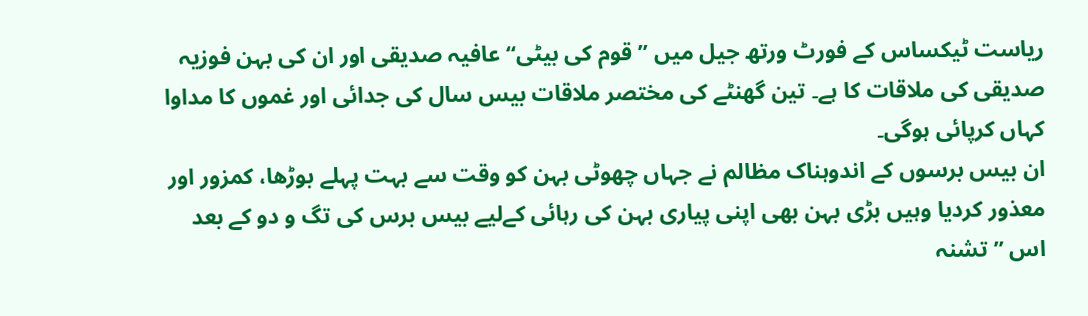ریاست ٹیکساس کے فورٹ ورتھ جیل میں ”قوم کی بیٹی“ عافیہ صدیقی اور ان کی بہن فوزیہ صدیقی کی ملاقات کا ہے۔ تین گھنٹے کی مختصر ملاقات بیس سال کی جدائی اور غموں کا مداوا کہاں کرپائی ہوگی۔
ان بیس برسوں کے اندوہناک مظالم نے جہاں چھوٹی بہن کو وقت سے بہت پہلے بوڑھا، کمزور اور معذور کردیا وہیں بڑی بہن بھی اپنی پیاری بہن کی رہائی کےلیے بیس برس کی تگ و دو کے بعد اس ”تشنہ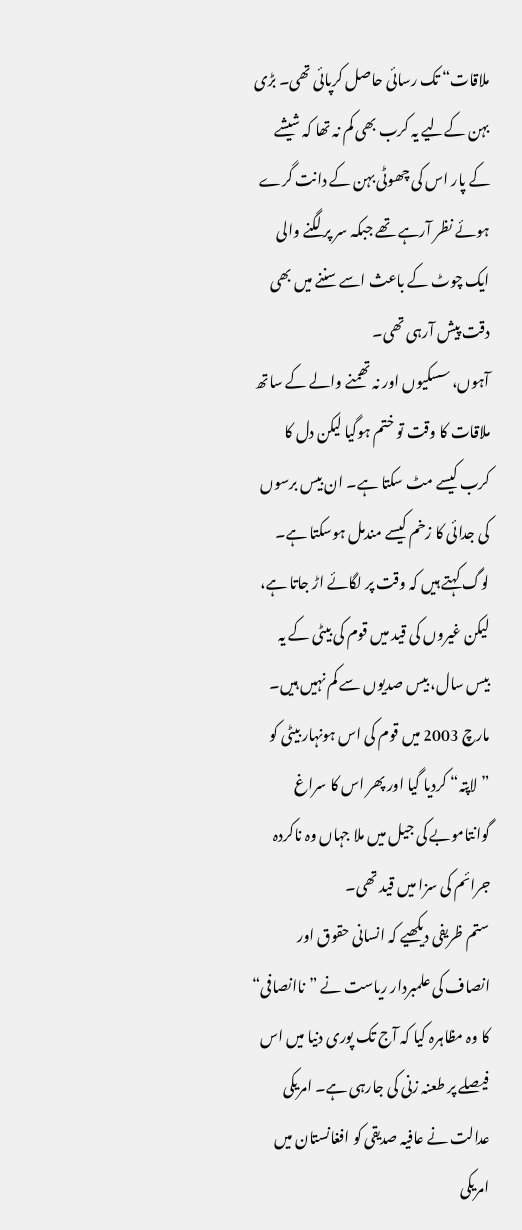ملاقات“ تک رسائی حاصل کرپائی تھی۔ بڑی بہن کےلیے یہ کرب بھی کم نہ تھا کہ شیشے کے پار اس کی چھوٹی بہن کے دانت گرے ہوئے نظر آرہے تھے جبکہ سر پر لگنے والی ایک چوٹ کے باعث اسے سننے میں بھی دقت پیش آرہی تھی۔
آہوں، سسکیوں اور نہ تھمنے والے کے ساتھ ملاقات کا وقت تو ختم ہوگیا لیکن دل کا کرب کیسے مٹ سکتا ہے۔ ان بیس برسوں کی جدائی کا زخم کیسے مندمل ہوسکتا ہے۔ لوگ کہتے ہیں کہ وقت پر لگائے اڑ جاتا ہے، لیکن غیروں کی قید میں قوم کی بیٹی کے یہ بیس سال، بیس صدیوں سے کم نہیں ہیں۔ مارچ 2003 میں قوم کی اس ہونہار بیٹی کو ”لاپتہ“ کردیا گیا اور پھر اس کا سراغ گوانتاموبے کی جیل میں ملا جہاں وہ ناکردہ جرائم کی سزا میں قید تھی۔
ستم ظریفی دیکھیے کہ انسانی حقوق اور انصاف کی علمبردار ریاست نے ”ناانصافی“ کا وہ مظاہرہ کیا کہ آج تک پوری دنیا میں اس فیصلے پر طعنہ زنی کی جارہی ہے۔ امریکی عدالت نے عافیہ صدیقی کو افغانستان میں امریکی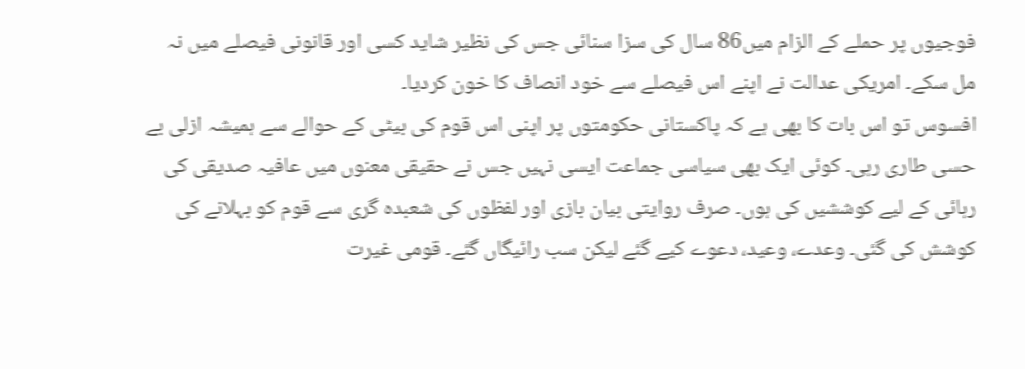فوجیوں پر حملے کے الزام میں86 سال کی سزا سنائی جس کی نظیر شاید کسی اور قانونی فیصلے میں نہ مل سکے۔ امریکی عدالت نے اپنے اس فیصلے سے خود انصاف کا خون کردیا۔
افسوس تو اس بات کا بھی ہے کہ پاکستانی حکومتوں پر اپنی اس قوم کی بیٹی کے حوالے سے ہمیشہ ازلی بے حسی طاری رہی۔ کوئی ایک بھی سیاسی جماعت ایسی نہیں جس نے حقیقی معنوں میں عافیہ صدیقی کی رہائی کے لیے کوششیں کی ہوں۔ صرف روایتی بیان بازی اور لفظوں کی شعبدہ گری سے قوم کو بہلانے کی کوشش کی گئی۔ وعدے، وعید، دعوے کیے گئے لیکن سب رائیگاں گئے۔ قومی غیرت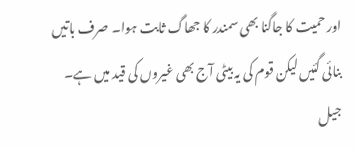اور حمیت کا جاگنا بھی سمندر کا جھاگ ثابت ہوا۔ صرف باتیں بنائی گئیں لیکن قوم کی یہ بیٹی آج بھی غیروں کی قید میں ہے۔ جیل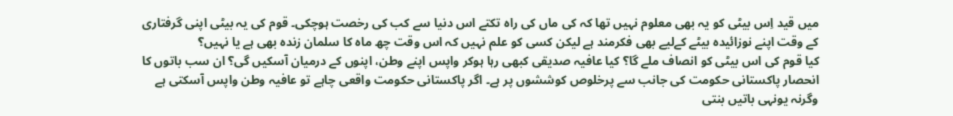میں قید اِس بیٹی کو یہ بھی معلوم نہیں تھا کہ کی ماں کی راہ تکتے اس دنیا سے کب کی رخصت ہوچکی۔ قوم کی یہ بیٹی اپنی گرفتاری کے وقت اپنے نوزائیدہ بیٹے کےلیے بھی فکرمند ہے لیکن کسی کو علم نہیں کہ اس وقت چھ ماہ کا سلمان زندہ بھی ہے یا نہیں؟
کیا قوم کی اس بیٹی کو انصاف ملے گا؟ کیا عافیہ صدیقی کبھی رہا ہوکر واپس اپنے وطن، اپنوں کے درمیان آسکیں گی؟ ان سب باتوں کا انحصار پاکستانی حکومت کی جانب سے پرخلوص کوششوں پر ہے۔ اگر پاکستانی حکومت واقعی چاہے تو عافیہ وطن واپس آسکتی ہے وگرنہ یونہی باتیں بنتی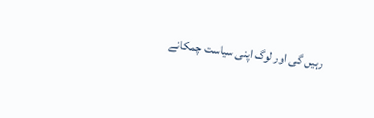رہیں گی اور لوگ اپنی سیاست چمکانے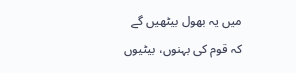میں یہ بھول بیٹھیں گے کہ قوم کی بہنوں، بیٹیوں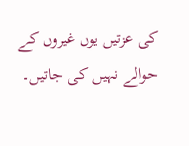کی عزتیں یوں غیروں کے حوالے نہیں کی جاتیں۔